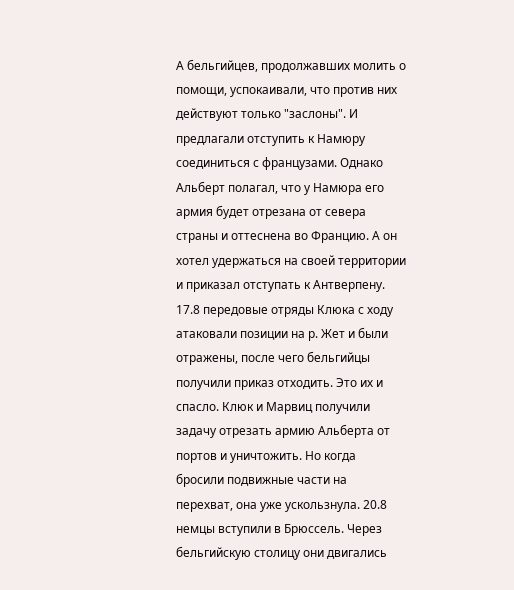А бельгийцев, продолжавших молить о помощи, успокаивали, что против них действуют только "заслоны". И предлагали отступить к Намюру соединиться с французами. Однако Альберт полагал, что у Намюра его армия будет отрезана от севера страны и оттеснена во Францию. А он хотел удержаться на своей территории и приказал отступать к Антверпену. 17.8 передовые отряды Клюка с ходу атаковали позиции на р. Жет и были отражены, после чего бельгийцы получили приказ отходить. Это их и спасло. Клюк и Марвиц получили задачу отрезать армию Альберта от портов и уничтожить. Но когда бросили подвижные части на перехват, она уже ускользнула. 20.8 немцы вступили в Брюссель. Через бельгийскую столицу они двигались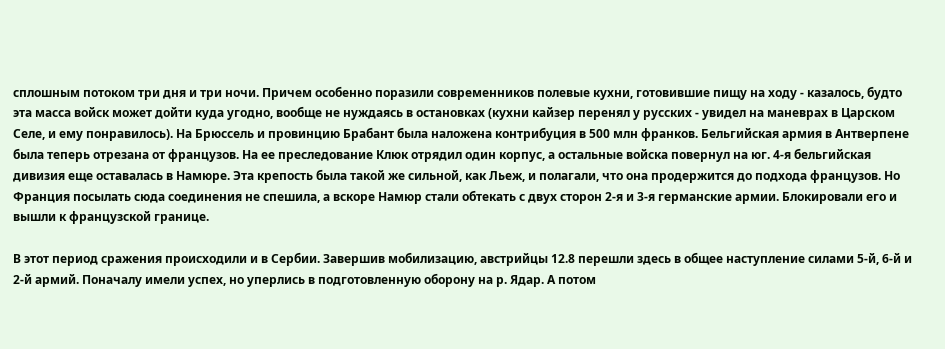сплошным потоком три дня и три ночи. Причем особенно поразили современников полевые кухни, готовившие пищу на ходу - казалось, будто эта масса войск может дойти куда угодно, вообще не нуждаясь в остановках (кухни кайзер перенял у русских - увидел на маневрах в Царском Селе, и ему понравилось). На Брюссель и провинцию Брабант была наложена контрибуция в 500 млн франков. Бельгийская армия в Антверпене была теперь отрезана от французов. На ее преследование Клюк отрядил один корпус, а остальные войска повернул на юг. 4-я бельгийская дивизия еще оставалась в Намюре. Эта крепость была такой же сильной, как Льеж, и полагали, что она продержится до подхода французов. Но Франция посылать сюда соединения не спешила, а вскоре Намюр стали обтекать с двух сторон 2-я и 3-я германские армии. Блокировали его и вышли к французской границе.

В этот период сражения происходили и в Сербии. Завершив мобилизацию, австрийцы 12.8 перешли здесь в общее наступление силами 5-й, 6-й и 2-й армий. Поначалу имели успех, но уперлись в подготовленную оборону на р. Ядар. А потом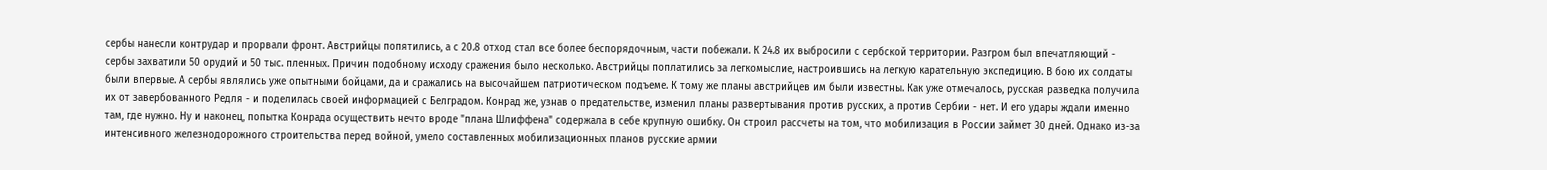сербы нанесли контрудар и прорвали фронт. Австрийцы попятились, а с 20.8 отход стал все более беспорядочным, части побежали. К 24.8 их выбросили с сербской территории. Разгром был впечатляющий - сербы захватили 50 орудий и 50 тыс. пленных. Причин подобному исходу сражения было несколько. Австрийцы поплатились за легкомыслие, настроившись на легкую карательную экспедицию. В бою их солдаты были впервые. А сербы являлись уже опытными бойцами, да и сражались на высочайшем патриотическом подъеме. К тому же планы австрийцев им были известны. Как уже отмечалось, русская разведка получила их от завербованного Редля - и поделилась своей информацией с Белградом. Конрад же, узнав о предательстве, изменил планы развертывания против русских, а против Сербии - нет. И его удары ждали именно там, где нужно. Ну и наконец, попытка Конрада осуществить нечто вроде "плана Шлиффена" содержала в себе крупную ошибку. Он строил рассчеты на том, что мобилизация в России займет 30 дней. Однако из-за интенсивного железнодорожного строительства перед войной, умело составленных мобилизационных планов русские армии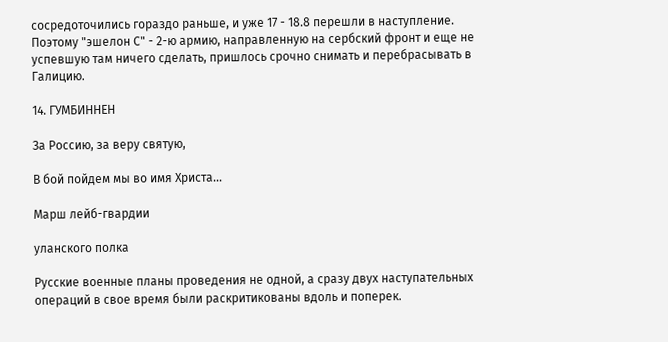сосредоточились гораздо раньше, и уже 17 - 18.8 перешли в наступление. Поэтому "эшелон С" - 2-ю армию, направленную на сербский фронт и еще не успевшую там ничего сделать, пришлось срочно снимать и перебрасывать в Галицию.

14. ГУМБИННЕН

За Россию, за веру святую,

В бой пойдем мы во имя Христа...

Марш лейб-гвардии

уланского полка

Русские военные планы проведения не одной, а сразу двух наступательных операций в свое время были раскритикованы вдоль и поперек.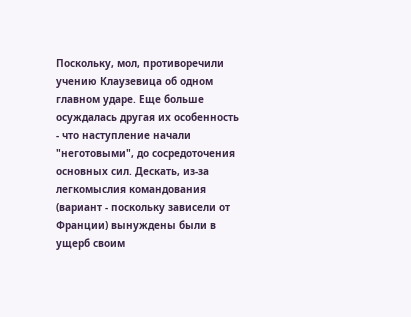Поскольку, мол, противоречили учению Клаузевица об одном главном ударе. Еще больше осуждалась другая их особенность - что наступление начали "неготовыми", до сосредоточения основных сил. Дескать, из-за легкомыслия командования (вариант - поскольку зависели от Франции) вынуждены были в ущерб своим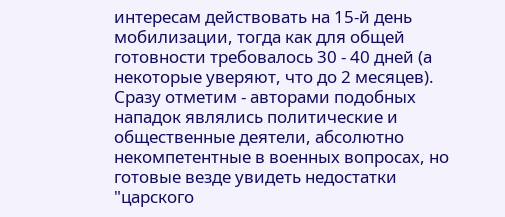интересам действовать на 15-й день мобилизации, тогда как для общей готовности требовалось 30 - 40 дней (а некоторые уверяют, что до 2 месяцев). Сразу отметим - авторами подобных нападок являлись политические и общественные деятели, абсолютно некомпетентные в военных вопросах, но готовые везде увидеть недостатки "царского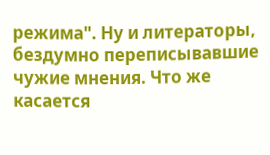режима". Ну и литераторы, бездумно переписывавшие чужие мнения. Что же касается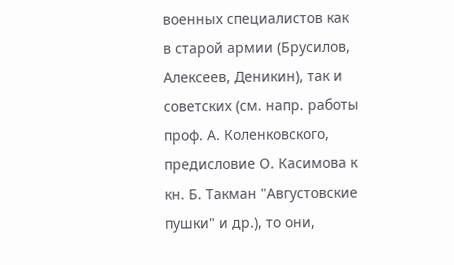военных специалистов как в старой армии (Брусилов, Алексеев, Деникин), так и советских (см. напр. работы проф. А. Коленковского, предисловие О. Касимова к кн. Б. Такман "Августовские пушки" и др.), то они,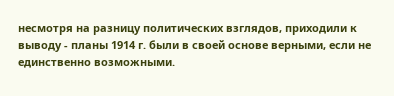несмотря на разницу политических взглядов, приходили к выводу - планы 1914 г. были в своей основе верными, если не единственно возможными.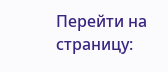Перейти на страницу: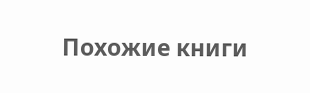Похожие книги